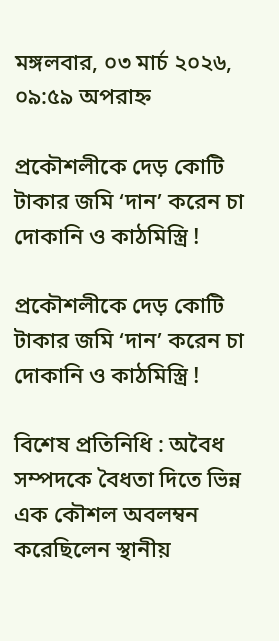মঙ্গলবার, ০৩ মার্চ ২০২৬, ০৯:৫৯ অপরাহ্ন

প্রকৌশলীকে দেড় কোটি টাকার জমি ‘দান’ করেন চা দোকানি ও কাঠমিস্ত্রি !

প্রকৌশলীকে দেড় কোটি টাকার জমি ‘দান’ করেন চা দোকানি ও কাঠমিস্ত্রি !

বিশেষ প্রতিনিধি : অবৈধ সম্পদকে বৈধতা দিতে ভিন্ন এক কৌশল অবলম্বন করেছিলেন স্থানীয়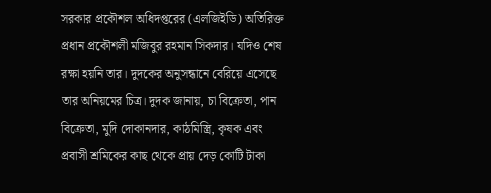সরকার প্রকৌশল অধিদপ্তরের (এলজিইডি) অতিরিক্ত প্রধান প্রকৌশলী মজিবুর রহমান সিকদার। যদিও শেষ রক্ষা হয়নি তার। দুদকের অনুসন্ধানে বেরিয়ে এসেছে তার অনিয়মের চিত্র। দুদক জানায়, চা বিক্রেতা, পান বিক্রেতা, মুদি দোকানদার, কাঠমিস্ত্রি, কৃষক এবং প্রবাসী শ্রমিকের কাছ থেকে প্রায় দেড় কোটি টাকা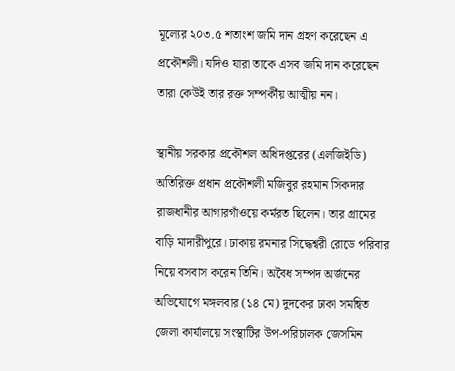মূল্যের ২০৩.৫ শতাংশ জমি দান গ্রহণ করেছেন এ প্রকৌশলী। যদিও যারা তাকে এসব জমি দান করেছেন তারা কেউই তার রক্ত সম্পর্কীয় আত্মীয় নন।

স্থানীয় সরকার প্রকৌশল অধিদপ্তরের (এলজিইডি) অতিরিক্ত প্রধান প্রকৌশলী মজিবুর রহমান সিকদার রাজধানীর আগারগাঁওয়ে কর্মরত ছিলেন। তার গ্রামের বাড়ি মাদারীপুরে। ঢাকায় রমনার সিদ্ধেশ্বরী রোডে পরিবার নিয়ে বসবাস করেন তিনি। অবৈধ সম্পদ অর্জনের অভিযোগে মঙ্গলবার (১৪ মে) দুদকের ঢাকা সমন্বিত জেলা কার্যালয়ে সংস্থাটির উপ-পরিচালক জেসমিন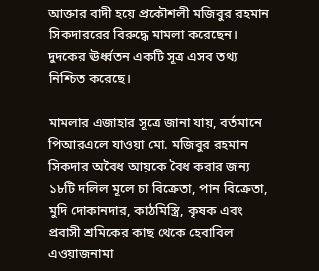আক্তার বাদী হয়ে প্রকৌশলী মজিবুর রহমান সিকদাররের বিরুদ্ধে মামলা করেছেন। দুদকের ঊর্ধ্বতন একটি সূত্র এসব তথ্য নিশ্চিত করেছে।

মামলার এজাহার সূত্রে জানা যায়, বর্তমানে পিআরএলে যাওয়া মো. মজিবুর রহমান সিকদার অবৈধ আয়কে বৈধ করার জন্য ১৮টি দলিল মূলে চা বিক্রেতা, পান বিক্রেতা, মুদি দোকানদার, কাঠমিস্ত্রি, কৃষক এবং প্রবাসী শ্রমিকের কাছ থেকে হেবাবিল এওয়াজনামা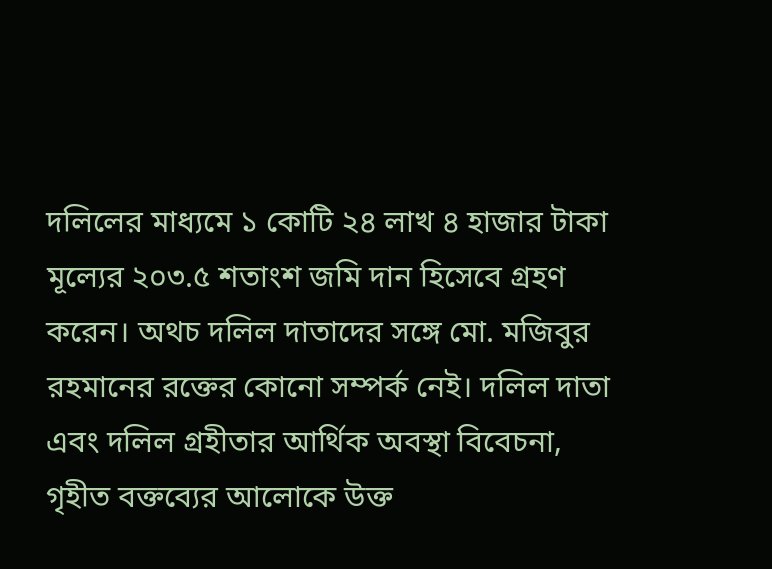দলিলের মাধ্যমে ১ কোটি ২৪ লাখ ৪ হাজার টাকা মূল্যের ২০৩.৫ শতাংশ জমি দান হিসেবে গ্রহণ করেন। অথচ দলিল দাতাদের সঙ্গে মো. মজিবুর রহমানের রক্তের কোনো সম্পর্ক নেই। দলিল দাতা এবং দলিল গ্রহীতার আর্থিক অবস্থা বিবেচনা, গৃহীত বক্তব্যের আলোকে উক্ত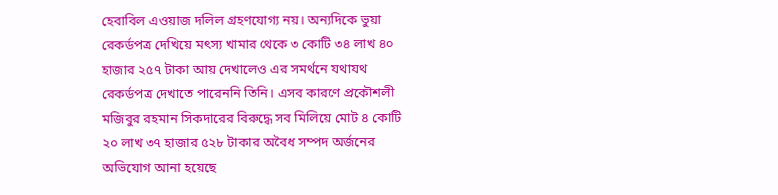হেবাবিল এওয়াজ দলিল গ্রহণযোগ্য নয়। অন্যদিকে ভুয়া রেকর্ডপত্র দেখিয়ে মৎস্য খামার থেকে ৩ কোটি ৩৪ লাখ ৪০ হাজার ২৫৭ টাকা আয় দেখালেও এর সমর্থনে যথাযথ রেকর্ডপত্র দেখাতে পারেননি তিনি। এসব কারণে প্রকৌশলী মজিবুর রহমান সিকদারের বিরুদ্ধে সব মিলিয়ে মোট ৪ কোটি ২০ লাখ ৩৭ হাজার ৫২৮ টাকার অবৈধ সম্পদ অর্জনের অভিযোগ আনা হয়েছে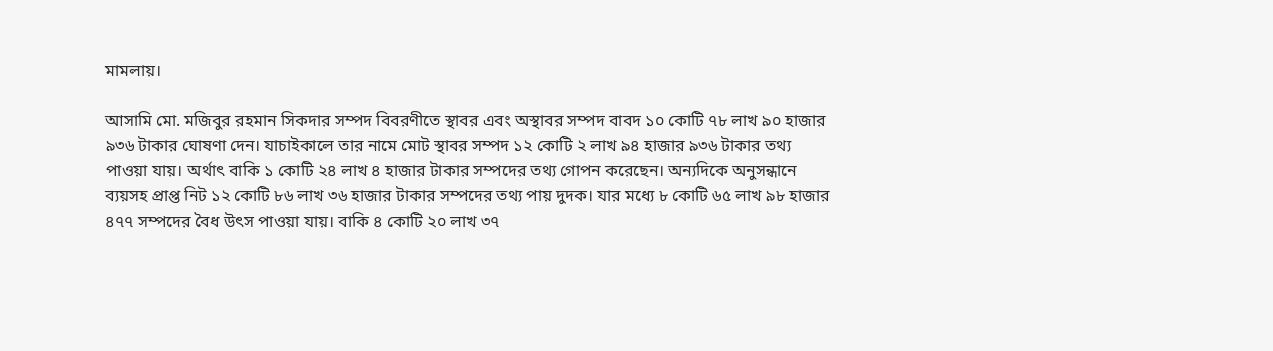মামলায়।

আসামি মো. মজিবুর রহমান সিকদার সম্পদ বিবরণীতে স্থাবর এবং অস্থাবর সম্পদ বাবদ ১০ কোটি ৭৮ লাখ ৯০ হাজার ৯৩৬ টাকার ঘোষণা দেন। যাচাইকালে তার নামে মোট স্থাবর সম্পদ ১২ কোটি ২ লাখ ৯৪ হাজার ৯৩৬ টাকার তথ্য পাওয়া যায়। অর্থাৎ বাকি ১ কোটি ২৪ লাখ ৪ হাজার টাকার সম্পদের তথ্য গোপন করেছেন। অন্যদিকে অনুসন্ধানে ব্যয়সহ প্রাপ্ত নিট ১২ কোটি ৮৬ লাখ ৩৬ হাজার টাকার সম্পদের তথ্য পায় দুদক। যার মধ্যে ৮ কোটি ৬৫ লাখ ৯৮ হাজার ৪৭৭ সম্পদের বৈধ উৎস পাওয়া যায়। বাকি ৪ কোটি ২০ লাখ ৩৭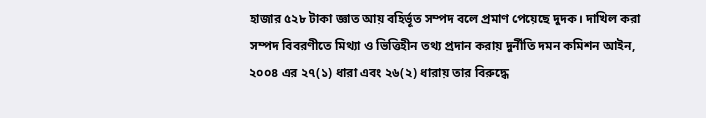হাজার ৫২৮ টাকা জ্ঞাত আয় বহির্ভূত সম্পদ বলে প্রমাণ পেয়েছে দুদক। দাখিল করা সম্পদ বিবরণীতে মিথ্যা ও ভিত্তিহীন তথ্য প্রদান করায় দুর্নীতি দমন কমিশন আইন, ২০০৪ এর ২৭(১) ধারা এবং ২৬(২) ধারায় তার বিরুদ্ধে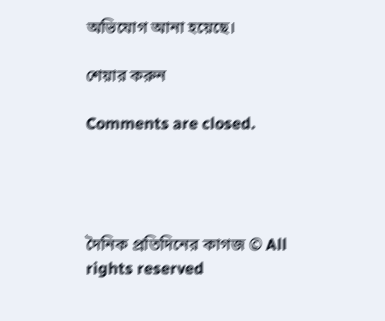অভিযোগ আনা হয়েছে।

শেয়ার করুন

Comments are closed.




দৈনিক প্রতিদিনের কাগজ © All rights reserved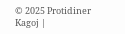© 2025 Protidiner Kagoj |